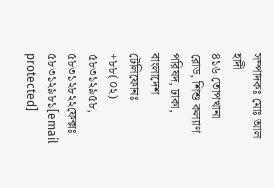সম্পাদকঃ মোঃ আল হাদী
৪১৬ তোপখানা রোড, শিশু কল্যাণ পরিষদ, ঢাকা, বাংলাদেশ
টেলিফোনঃ +৮৮(০২) ৫৮৩১২৯৫৮, ৫৮৩১২৮২২ফেক্সঃ ৫৮৩১২৯৮১[email protected]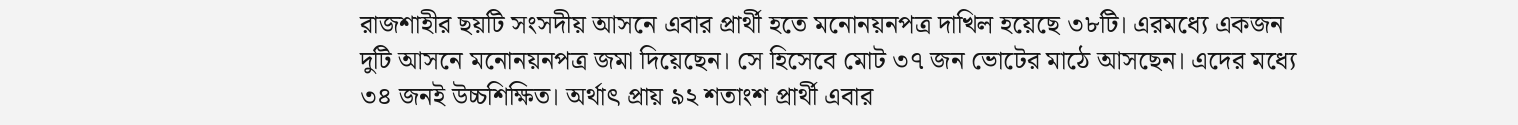রাজশাহীর ছয়টি সংসদীয় আসনে এবার প্রার্থী হতে মনোনয়নপত্র দাখিল হয়েছে ৩৮টি। এরমধ্যে একজন দুটি আসনে মনোনয়নপত্র জমা দিয়েছেন। সে হিসেবে মোট ৩৭ জন ভোটের মাঠে আসছেন। এদের মধ্যে ৩৪ জনই উচ্চশিক্ষিত। অর্থাৎ প্রায় ৯২ শতাংশ প্রার্থী এবার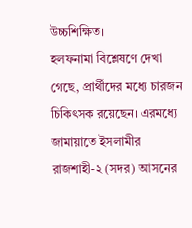উচ্চশিক্ষিত।
হলফনামা বিশ্লেষণে দেখা গেছে, প্রার্থীদের মধ্যে চারজন চিকিৎসক রয়েছেন। এরমধ্যে জামায়াতে ইসলামীর রাজশাহী-২ (সদর) আসনের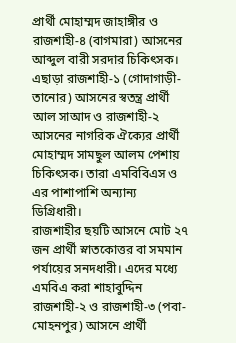প্রার্থী মোহাম্মদ জাহাঙ্গীর ও রাজশাহী-৪ (বাগমারা) আসনের আব্দুল বারী সরদার চিকিৎসক।
এছাড়া রাজশাহী-১ (গোদাগাড়ী-তানোর) আসনের স্বতন্ত্র প্রার্থী আল সাআদ ও রাজশাহী-২ আসনের নাগরিক ঐক্যের প্রার্থী মোহাম্মদ সামছুল আলম পেশায় চিকিৎসক। তারা এমবিবিএস ও এর পাশাপাশি অন্যান্য ডিগ্রিধারী।
রাজশাহীর ছয়টি আসনে মোট ২৭ জন প্রার্থী স্নাতকোত্তর বা সমমান পর্যায়ের সনদধারী। এদের মধ্যে এমবিএ করা শাহাবুদ্দিন রাজশাহী-২ ও রাজশাহী-৩ (পবা-মোহনপুর) আসনে প্রার্থী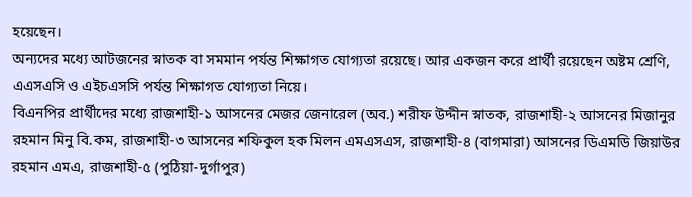হয়েছেন।
অন্যদের মধ্যে আটজনের স্নাতক বা সমমান পর্যন্ত শিক্ষাগত যোগ্যতা রয়েছে। আর একজন করে প্রার্থী রয়েছেন অষ্টম শ্রেণি, এএসএসি ও এইচএসসি পর্যন্ত শিক্ষাগত যোগ্যতা নিয়ে।
বিএনপির প্রার্থীদের মধ্যে রাজশাহী-১ আসনের মেজর জেনারেল (অব.) শরীফ উদ্দীন স্নাতক, রাজশাহী-২ আসনের মিজানুর রহমান মিনু বি.কম, রাজশাহী-৩ আসনের শফিকুল হক মিলন এমএসএস, রাজশাহী-৪ (বাগমারা) আসনের ডিএমডি জিয়াউর রহমান এমএ, রাজশাহী-৫ (পুঠিয়া-দুর্গাপুর)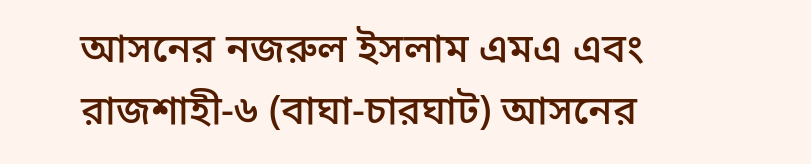আসনের নজরুল ইসলাম এমএ এবং রাজশাহী-৬ (বাঘা-চারঘাট) আসনের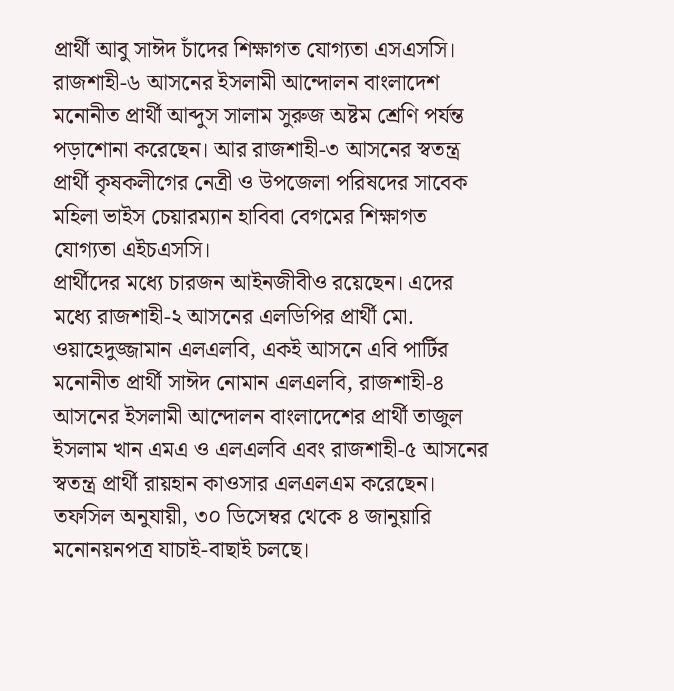প্রার্থী আবু সাঈদ চাঁদের শিক্ষাগত যোগ্যতা এসএসসি।
রাজশাহী-৬ আসনের ইসলামী আন্দোলন বাংলাদেশ মনোনীত প্রার্থী আব্দুস সালাম সুরুজ অষ্টম শ্রেণি পর্যন্ত পড়াশোনা করেছেন। আর রাজশাহী-৩ আসনের স্বতন্ত্র প্রার্থী কৃষকলীগের নেত্রী ও উপজেলা পরিষদের সাবেক মহিলা ভাইস চেয়ারম্যান হাবিবা বেগমের শিক্ষাগত যোগ্যতা এইচএসসি।
প্রার্থীদের মধ্যে চারজন আইনজীবীও রয়েছেন। এদের মধ্যে রাজশাহী-২ আসনের এলডিপির প্রার্থী মো. ওয়াহেদুজ্জামান এলএলবি, একই আসনে এবি পার্টির মনোনীত প্রার্থী সাঈদ নোমান এলএলবি, রাজশাহী-৪ আসনের ইসলামী আন্দোলন বাংলাদেশের প্রার্থী তাজুল ইসলাম খান এমএ ও এলএলবি এবং রাজশাহী-৫ আসনের স্বতন্ত্র প্রার্থী রায়হান কাওসার এলএলএম করেছেন।
তফসিল অনুযায়ী, ৩০ ডিসেম্বর থেকে ৪ জানুয়ারি মনোনয়নপত্র যাচাই-বাছাই চলছে।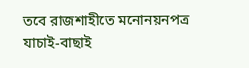তবে রাজশাহীতে মনোনয়নপত্র যাচাই-বাছাই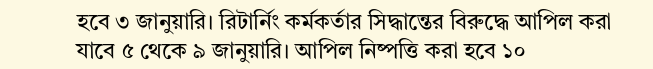হবে ৩ জানুয়ারি। রিটার্নিং কর্মকর্তার সিদ্ধান্তের বিরুদ্ধে আপিল করা যাবে ৫ থেকে ৯ জানুয়ারি। আপিল নিষ্পত্তি করা হবে ১০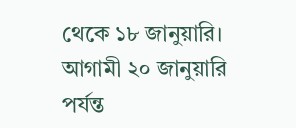থেকে ১৮ জানুয়ারি।
আগামী ২০ জানুয়ারি পর্যন্ত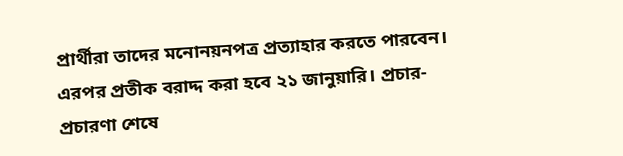প্রার্থীরা তাদের মনোনয়নপত্র প্রত্যাহার করতে পারবেন। এরপর প্রতীক বরাদ্দ করা হবে ২১ জানুয়ারি। প্রচার-প্রচারণা শেষে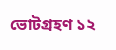ভোটগ্রহণ ১২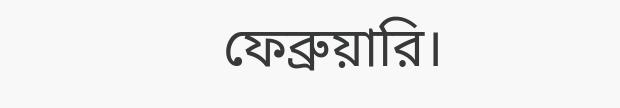ফেব্রুয়ারি।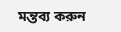মন্তব্য করুন